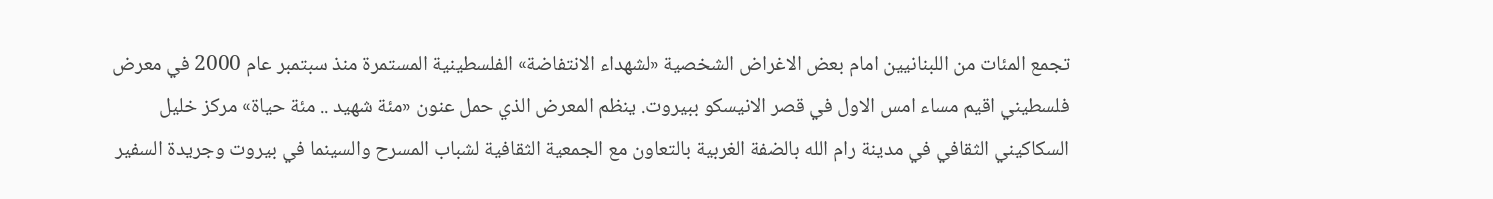تجمع المئات من اللبنانيين امام بعض الاغراض الشخصية «لشهداء الانتفاضة» الفلسطينية المستمرة منذ سبتمبر عام 2000 في معرض فلسطيني اقيم مساء امس الاول في قصر الانيسكو ببيروت. ينظم المعرض الذي حمل عنون «مئة شهيد .. مئة حياة» مركز خليل السكاكيني الثقافي في مدينة رام الله بالضفة الغربية بالتعاون مع الجمعية الثقافية لشباب المسرح والسينما في بيروت وجريدة السفير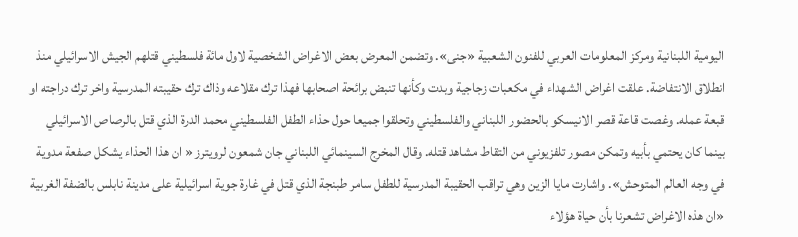اليومية اللبنانية ومركز المعلومات العربي للفنون الشعبية «جنى». وتضمن المعرض بعض الاغراض الشخصية لاول مائة فلسطيني قتلهم الجيش الاسرائيلي منذ انطلاق الانتفاضة. علقت اغراض الشهداء في مكعبات زجاجية وبدت وكأنها تنبض برائحة اصحابها فهذا ترك مقلاعه وذاك ترك حقيبته المدرسية واخر ترك دراجته او قبعة عمله. وغصت قاعة قصر الانيسكو بالحضور اللبناني والفلسطيني وتحلقوا جميعا حول حذاء الطفل الفلسطيني محمد الدرة الذي قتل بالرصاص الاسرائيلي بينما كان يحتمي بأبيه وتمكن مصور تلفزيوني من التقاط مشاهد قتله. وقال المخرج السينمائي اللبناني جان شمعون لرويترز « ان هذا الحذاء يشكل صفعة مدوية في وجه العالم المتوحش». واشارت مايا الزين وهي تراقب الحقيبة المدرسية للطفل سامر طبنجة الذي قتل في غارة جوية اسرائيلية على مدينة نابلس بالضفة الغربية «ان هذه الاغراض تشعرنا بأن حياة هؤلاء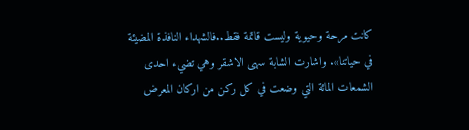كانت مرحة وحيوية وليست قاتمة فقط..فالشهداء النافذة المضيئة في حياتنا». واشارت الشابة سهى الاشقر وهي تضيء احدى الشمعات المائة التي وضعت في كل ركن من اركان المعرض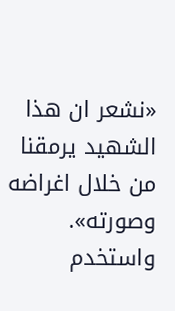«نشعر ان هذا الشهيد يرمقنا من خلال اغراضه وصورته». واستخدم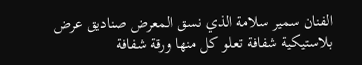الفنان سمير سلامة الذي نسق المعرض صناديق عرض بلاستيكية شفافة تعلو كل منها ورقة شفافة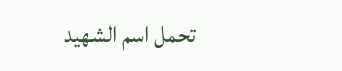تحمل اسم الشهيد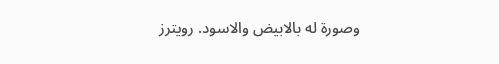وصورة له بالابيض والاسود. رويترز